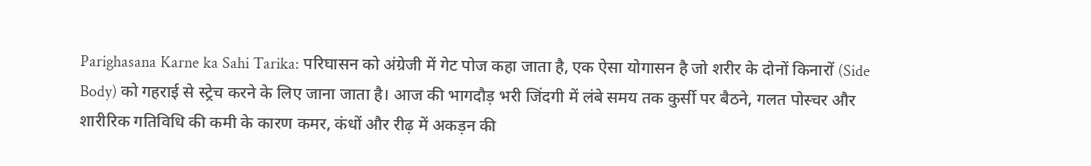Parighasana Karne ka Sahi Tarika: परिघासन को अंग्रेजी में गेट पोज कहा जाता है, एक ऐसा योगासन है जो शरीर के दोनों किनारों (Side Body) को गहराई से स्ट्रेच करने के लिए जाना जाता है। आज की भागदौड़ भरी जिंदगी में लंबे समय तक कुर्सी पर बैठने, गलत पोस्चर और शारीरिक गतिविधि की कमी के कारण कमर, कंधों और रीढ़ में अकड़न की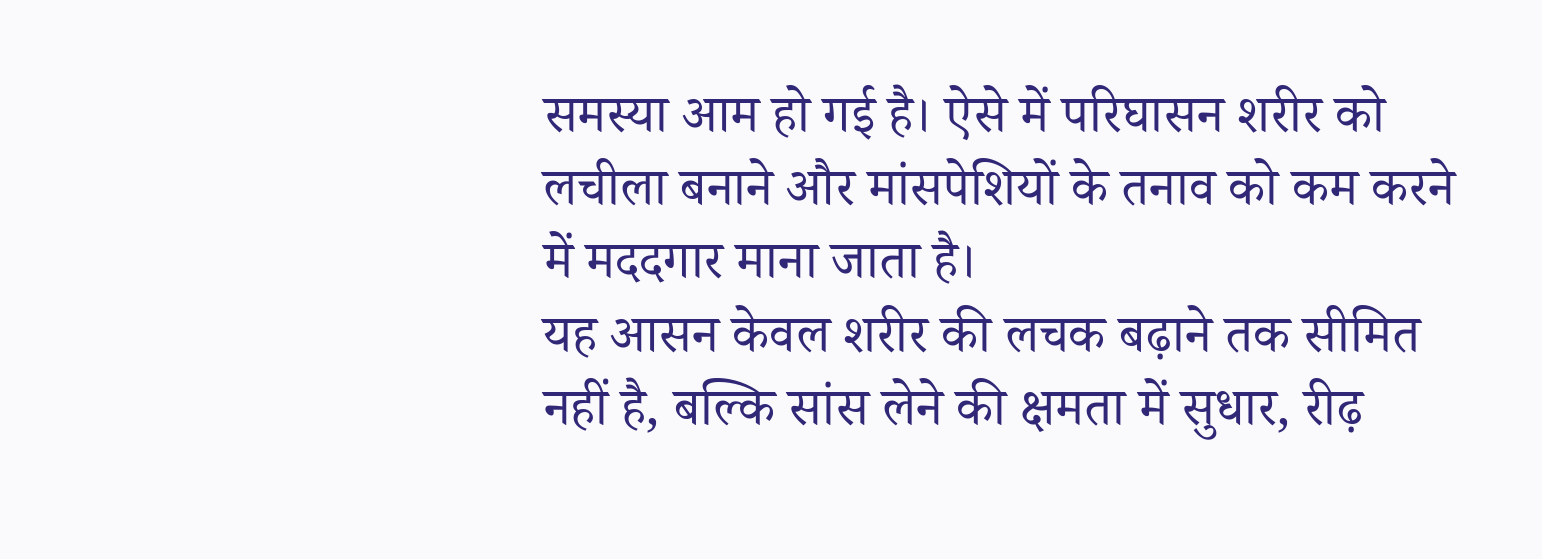समस्या आम हो गई है। ऐसे में परिघासन शरीर को लचीला बनाने और मांसपेशियों के तनाव को कम करने में मददगार माना जाता है।
यह आसन केवल शरीर की लचक बढ़ाने तक सीमित नहीं है, बल्कि सांस लेने की क्षमता में सुधार, रीढ़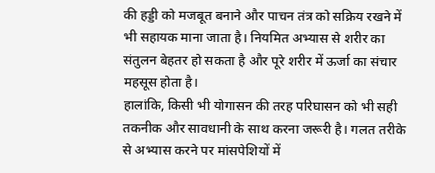की हड्डी को मजबूत बनाने और पाचन तंत्र को सक्रिय रखने में भी सहायक माना जाता है। नियमित अभ्यास से शरीर का संतुलन बेहतर हो सकता है और पूरे शरीर में ऊर्जा का संचार महसूस होता है।
हालांकि, किसी भी योगासन की तरह परिघासन को भी सही तकनीक और सावधानी के साथ करना जरूरी है। गलत तरीके से अभ्यास करने पर मांसपेशियों में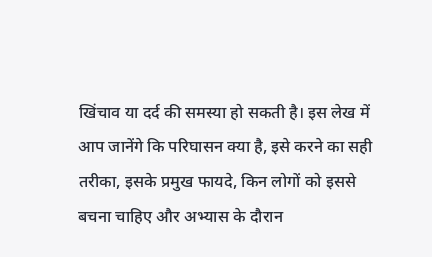खिंचाव या दर्द की समस्या हो सकती है। इस लेख में आप जानेंगे कि परिघासन क्या है, इसे करने का सही तरीका, इसके प्रमुख फायदे, किन लोगों को इससे बचना चाहिए और अभ्यास के दौरान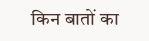किन बातों का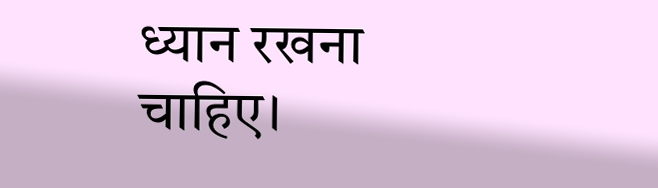ध्यान रखना चाहिए।